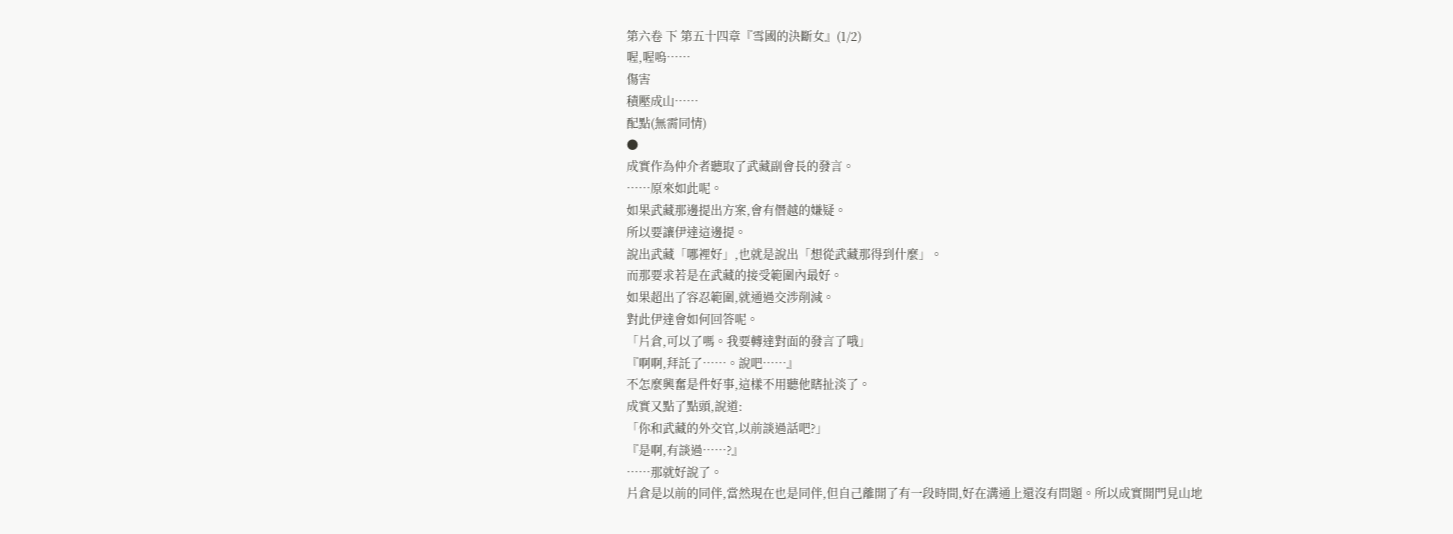第六卷 下 第五十四章『雪國的決斷女』(1/2)
喔,喔嗚……
傷害
積壓成山……
配點(無需同情)
●
成實作為仲介者聽取了武藏副會長的發言。
……原來如此呢。
如果武藏那邊提出方案,會有僭越的嫌疑。
所以要讓伊達這邊提。
說出武藏「哪裡好」,也就是說出「想從武藏那得到什麼」。
而那要求若是在武藏的接受範圍內最好。
如果超出了容忍範圍,就通過交涉削減。
對此伊達會如何回答呢。
「片倉,可以了嗎。我要轉達對面的發言了哦」
『啊啊,拜託了……。說吧……』
不怎麼興奮是件好事,這樣不用聽他瞎扯淡了。
成實又點了點頭,說道:
「你和武藏的外交官,以前談過話吧?」
『是啊,有談過……?』
……那就好說了。
片倉是以前的同伴,當然現在也是同伴,但自己離開了有一段時間,好在溝通上還沒有問題。所以成實開門見山地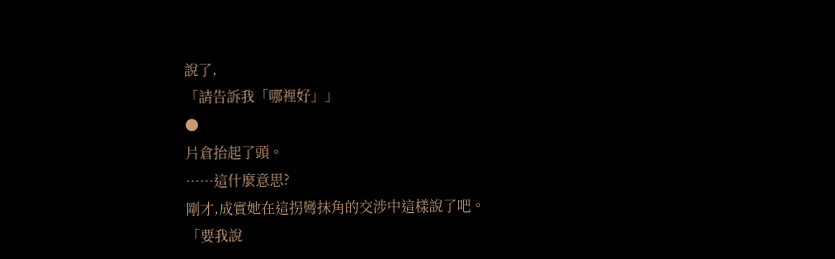說了,
「請告訴我「哪裡好」」
●
片倉抬起了頭。
……這什麼意思?
剛才,成實她在這拐彎抹角的交涉中這樣說了吧。
「要我說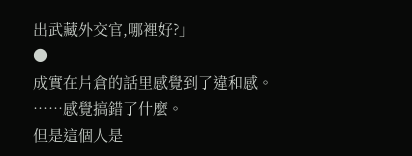出武藏外交官,哪裡好?」
●
成實在片倉的話里感覺到了違和感。
……感覺搞錯了什麼。
但是這個人是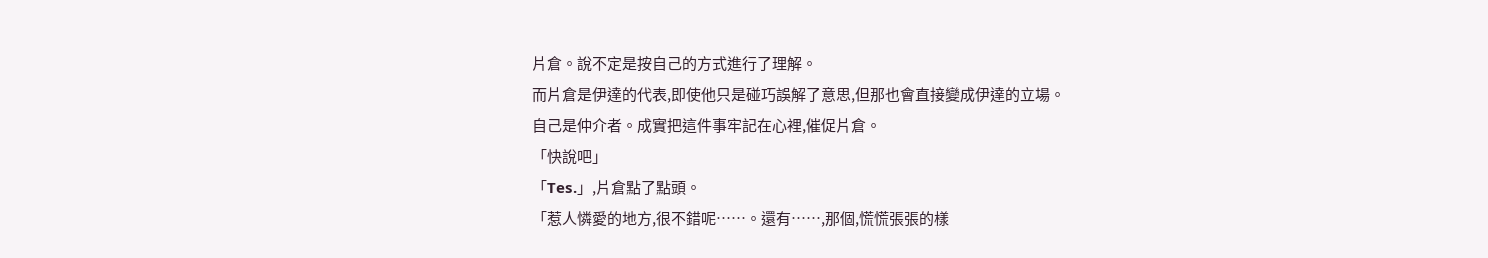片倉。說不定是按自己的方式進行了理解。
而片倉是伊達的代表,即使他只是碰巧誤解了意思,但那也會直接變成伊達的立場。
自己是仲介者。成實把這件事牢記在心裡,催促片倉。
「快說吧」
「Tes.」,片倉點了點頭。
「惹人憐愛的地方,很不錯呢……。還有……,那個,慌慌張張的樣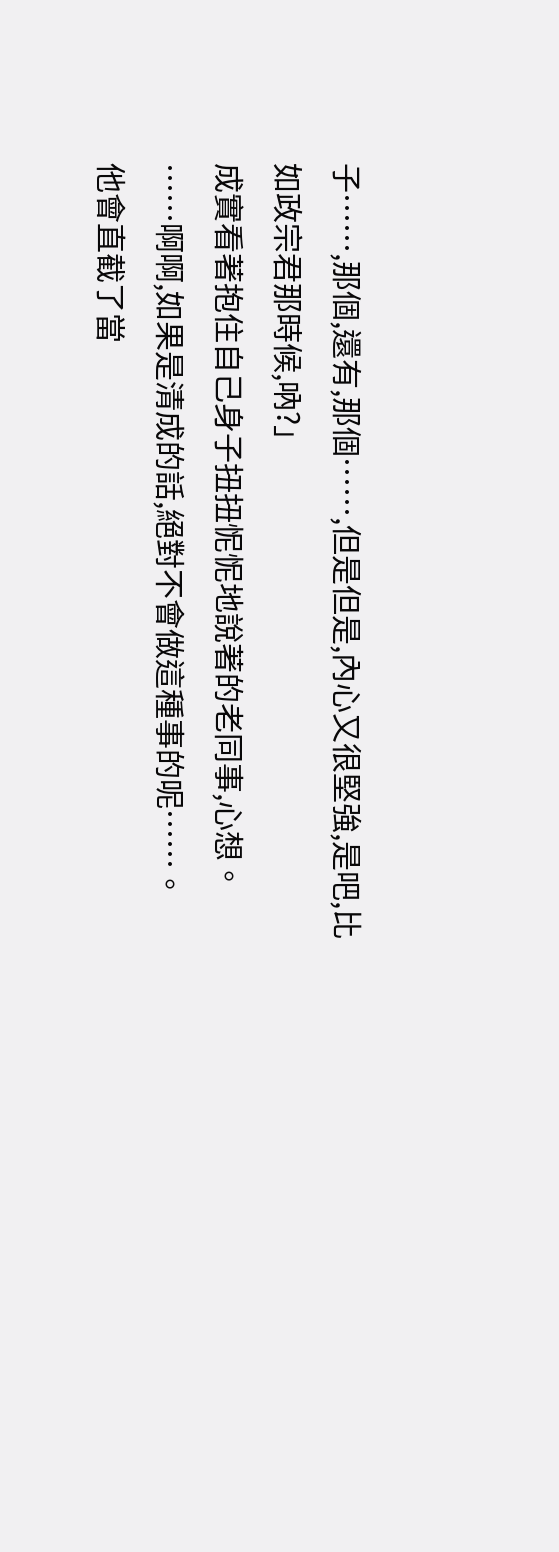子……,那個,還有,那個……,但是但是,內心又很堅強,是吧,比如政宗君那時候,吶?」
成實看著抱住自己身子扭扭怩怩地說著的老同事,心想。
……啊啊,如果是清成的話,絕對不會做這種事的呢……。
他會直截了當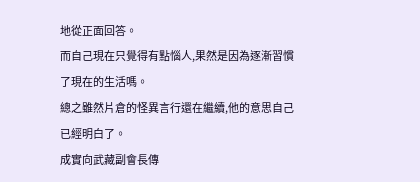地從正面回答。
而自己現在只覺得有點惱人,果然是因為逐漸習慣了現在的生活嗎。
總之雖然片倉的怪異言行還在繼續,他的意思自己已經明白了。
成實向武藏副會長傳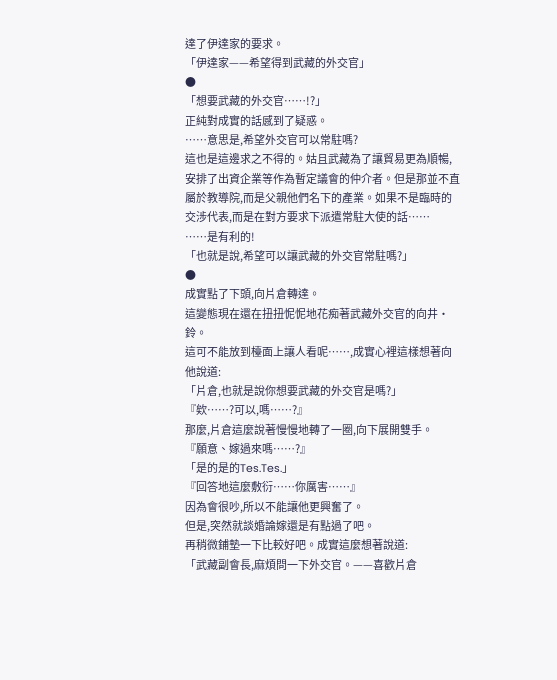達了伊達家的要求。
「伊達家——希望得到武藏的外交官」
●
「想要武藏的外交官……!?」
正純對成實的話感到了疑惑。
……意思是,希望外交官可以常駐嗎?
這也是這邊求之不得的。姑且武藏為了讓貿易更為順暢,安排了出資企業等作為暫定議會的仲介者。但是那並不直屬於教導院,而是父親他們名下的產業。如果不是臨時的交涉代表,而是在對方要求下派遣常駐大使的話……
……是有利的!
「也就是說,希望可以讓武藏的外交官常駐嗎?」
●
成實點了下頭,向片倉轉達。
這變態現在還在扭扭怩怩地花痴著武藏外交官的向井•鈴。
這可不能放到檯面上讓人看呢……,成實心裡這樣想著向他說道:
「片倉,也就是說你想要武藏的外交官是嗎?」
『欸……?可以,嗎……?』
那麼,片倉這麼說著慢慢地轉了一圈,向下展開雙手。
『願意、嫁過來嗎……?』
「是的是的Tes.Tes.」
『回答地這麼敷衍……你厲害……』
因為會很吵,所以不能讓他更興奮了。
但是,突然就談婚論嫁還是有點過了吧。
再稍微鋪墊一下比較好吧。成實這麼想著說道:
「武藏副會長,麻煩問一下外交官。——喜歡片倉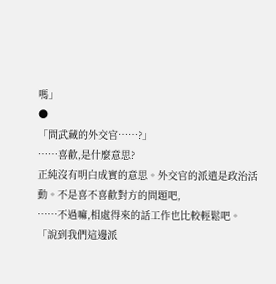嗎」
●
「問武藏的外交官……?」
……喜歡,是什麼意思?
正純沒有明白成實的意思。外交官的派遣是政治活動。不是喜不喜歡對方的問題吧,
……不過嘛,相處得來的話工作也比較輕鬆吧。
「說到我們這邊派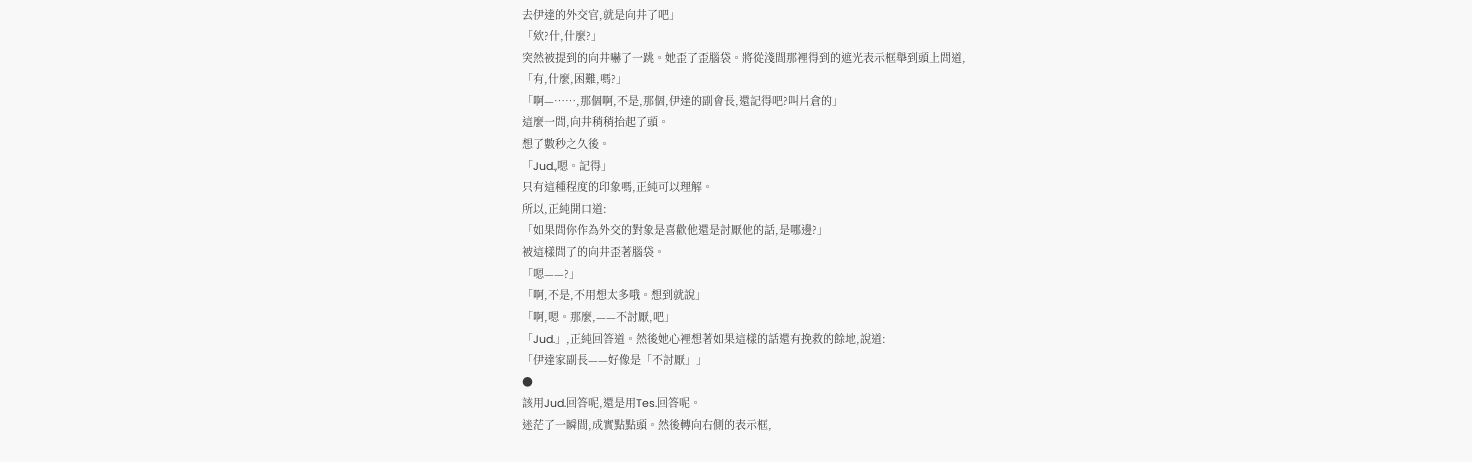去伊達的外交官,就是向井了吧」
「欸?什,什麼?」
突然被提到的向井嚇了一跳。她歪了歪腦袋。將從淺間那裡得到的遮光表示框舉到頭上問道,
「有,什麼,困難,嗎?」
「啊—……,那個啊,不是,那個,伊達的副會長,還記得吧?叫片倉的」
這麼一問,向井稍稍抬起了頭。
想了數秒之久後。
「Jud.,嗯。記得」
只有這種程度的印象嗎,正純可以理解。
所以,正純開口道:
「如果問你作為外交的對象是喜歡他還是討厭他的話,是哪邊?」
被這樣問了的向井歪著腦袋。
「嗯——?」
「啊,不是,不用想太多哦。想到就說」
「啊,嗯。那麼,——不討厭,吧」
「Jud.」,正純回答道。然後她心裡想著如果這樣的話還有挽救的餘地,說道:
「伊達家副長——好像是「不討厭」」
●
該用Jud.回答呢,還是用Tes.回答呢。
迷茫了一瞬間,成實點點頭。然後轉向右側的表示框,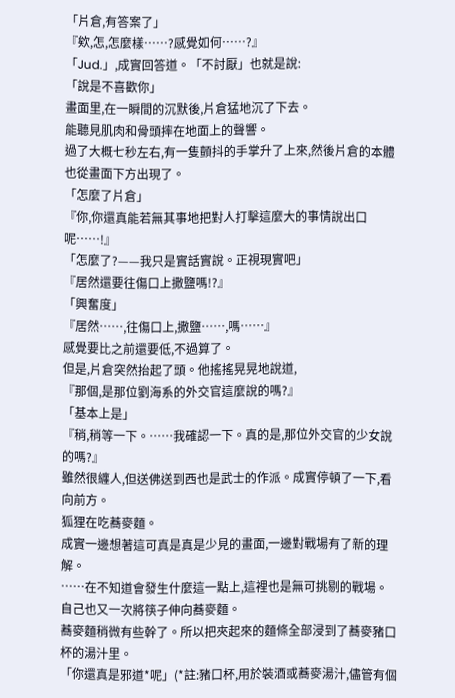「片倉,有答案了」
『欸,怎,怎麼樣……?感覺如何……?』
「Jud.」,成實回答道。「不討厭」也就是說:
「說是不喜歡你」
畫面里,在一瞬間的沉默後,片倉猛地沉了下去。
能聽見肌肉和骨頭摔在地面上的聲響。
過了大概七秒左右,有一隻顫抖的手掌升了上來,然後片倉的本體也從畫面下方出現了。
「怎麼了片倉」
『你,你還真能若無其事地把對人打擊這麼大的事情說出口呢……!』
「怎麼了?——我只是實話實說。正視現實吧」
『居然還要往傷口上撒鹽嗎!?』
「興奮度」
『居然……,往傷口上,撒鹽……,嗎……』
感覺要比之前還要低,不過算了。
但是,片倉突然抬起了頭。他搖搖晃晃地說道,
『那個,是那位劉海系的外交官這麼說的嗎?』
「基本上是」
『稍,稍等一下。……我確認一下。真的是,那位外交官的少女說的嗎?』
雖然很纏人,但送佛送到西也是武士的作派。成實停頓了一下,看向前方。
狐狸在吃蕎麥麵。
成實一邊想著這可真是真是少見的畫面,一邊對戰場有了新的理解。
……在不知道會發生什麼這一點上,這裡也是無可挑剔的戰場。
自己也又一次將筷子伸向蕎麥麵。
蕎麥麵稍微有些幹了。所以把夾起來的麵條全部浸到了蕎麥豬口杯的湯汁里。
「你還真是邪道*呢」(*註:豬口杯,用於裝酒或蕎麥湯汁,儘管有個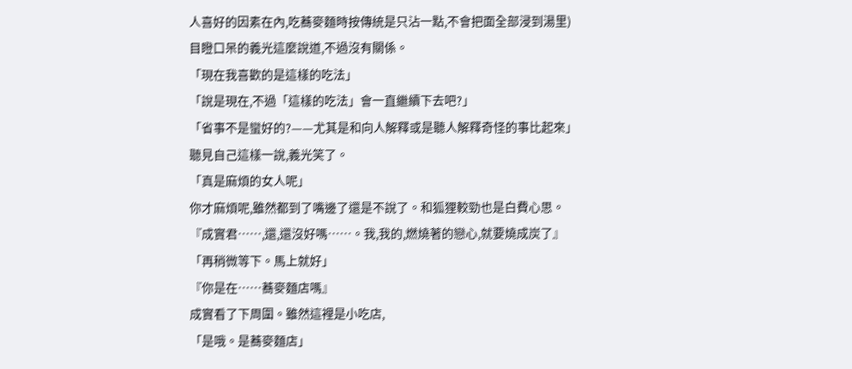人喜好的因素在內,吃蕎麥麵時按傳統是只沾一點,不會把面全部浸到湯里)
目瞪口呆的義光這麼說道,不過沒有關係。
「現在我喜歡的是這樣的吃法」
「說是現在,不過「這樣的吃法」會一直繼續下去吧?」
「省事不是蠻好的?——尤其是和向人解釋或是聽人解釋奇怪的事比起來」
聽見自己這樣一說,義光笑了。
「真是麻煩的女人呢」
你才麻煩呢,雖然都到了嘴邊了還是不說了。和狐狸較勁也是白費心思。
『成實君……,還,還沒好嗎……。我,我的,燃燒著的戀心,就要燒成炭了』
「再稍微等下。馬上就好」
『你是在……蕎麥麵店嗎』
成實看了下周圍。雖然這裡是小吃店,
「是哦。是蕎麥麵店」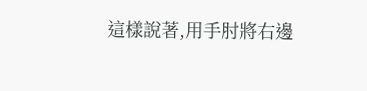這樣說著,用手肘將右邊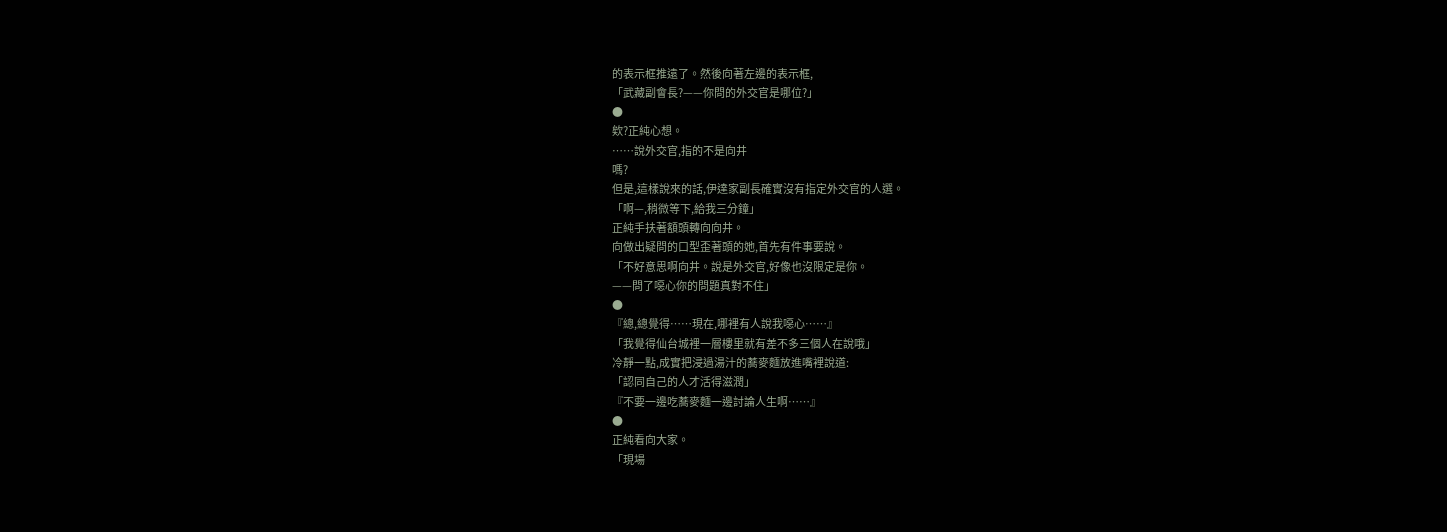的表示框推遠了。然後向著左邊的表示框,
「武藏副會長?——你問的外交官是哪位?」
●
欸?正純心想。
……說外交官,指的不是向井
嗎?
但是,這樣說來的話,伊達家副長確實沒有指定外交官的人選。
「啊—,稍微等下,給我三分鐘」
正純手扶著額頭轉向向井。
向做出疑問的口型歪著頭的她,首先有件事要說。
「不好意思啊向井。說是外交官,好像也沒限定是你。
——問了噁心你的問題真對不住」
●
『總,總覺得……現在,哪裡有人說我噁心……』
「我覺得仙台城裡一層樓里就有差不多三個人在說哦」
冷靜一點,成實把浸過湯汁的蕎麥麵放進嘴裡說道:
「認同自己的人才活得滋潤」
『不要一邊吃蕎麥麵一邊討論人生啊……』
●
正純看向大家。
「現場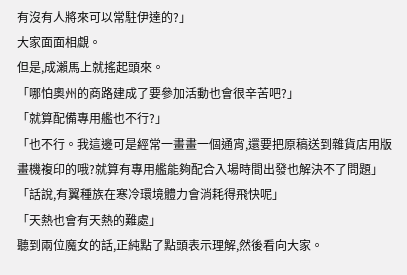有沒有人將來可以常駐伊達的?」
大家面面相覷。
但是,成瀨馬上就搖起頭來。
「哪怕奧州的商路建成了要參加活動也會很辛苦吧?」
「就算配備專用艦也不行?」
「也不行。我這邊可是經常一畫畫一個通宵,還要把原稿送到雜貨店用版畫機複印的哦?就算有專用艦能夠配合入場時間出發也解決不了問題」
「話說,有翼種族在寒冷環境體力會消耗得飛快呢」
「天熱也會有天熱的難處」
聽到兩位魔女的話,正純點了點頭表示理解,然後看向大家。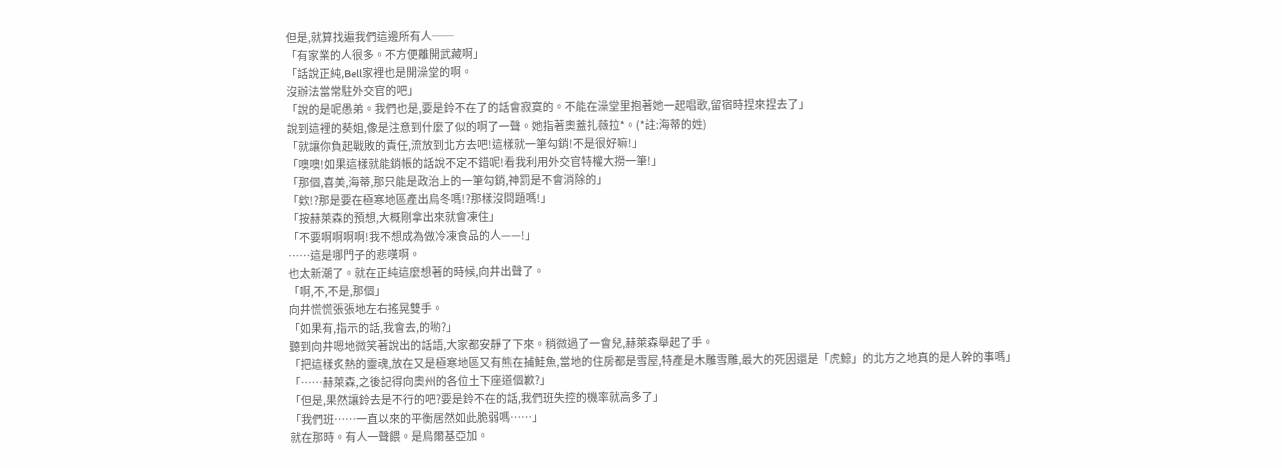但是,就算找遍我們這邊所有人──
「有家業的人很多。不方便離開武藏啊」
「話說正純,Bell家裡也是開澡堂的啊。
沒辦法當常駐外交官的吧」
「說的是呢愚弟。我們也是,要是鈴不在了的話會寂寞的。不能在澡堂里抱著她一起唱歌,留宿時捏來捏去了」
說到這裡的葵姐,像是注意到什麼了似的啊了一聲。她指著奧蓋扎薇拉*。(*註:海蒂的姓)
「就讓你負起戰敗的責任,流放到北方去吧!這樣就一筆勾銷!不是很好嘛!」
「噢噢!如果這樣就能銷帳的話說不定不錯呢!看我利用外交官特權大撈一筆!」
「那個,喜美,海蒂,那只能是政治上的一筆勾銷,神罰是不會消除的」
「欸!?那是要在極寒地區產出烏冬嗎!?那樣沒問題嗎!」
「按赫萊森的預想,大概剛拿出來就會凍住」
「不要啊啊啊啊!我不想成為做冷凍食品的人——!」
……這是哪門子的悲嘆啊。
也太新潮了。就在正純這麼想著的時候,向井出聲了。
「啊,不,不是,那個」
向井慌慌張張地左右搖晃雙手。
「如果有,指示的話,我會去,的喲?」
聽到向井嗯地微笑著說出的話語,大家都安靜了下來。稍微過了一會兒,赫萊森舉起了手。
「把這樣炙熱的靈魂,放在又是極寒地區又有熊在捕鮭魚,當地的住房都是雪屋,特產是木雕雪雕,最大的死因還是「虎鯨」的北方之地真的是人幹的事嗎」
「……赫萊森,之後記得向奧州的各位土下座道個歉?」
「但是,果然讓鈴去是不行的吧?要是鈴不在的話,我們班失控的機率就高多了」
「我們班……一直以來的平衡居然如此脆弱嗎……」
就在那時。有人一聲餵。是烏爾基亞加。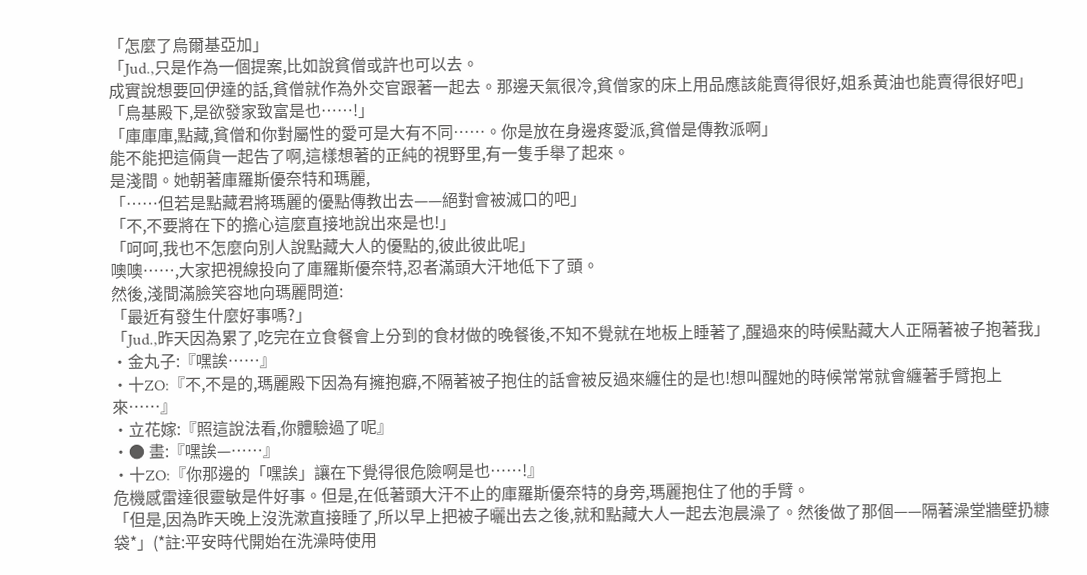「怎麼了烏爾基亞加」
「Jud.,只是作為一個提案,比如說貧僧或許也可以去。
成實說想要回伊達的話,貧僧就作為外交官跟著一起去。那邊天氣很冷,貧僧家的床上用品應該能賣得很好,姐系黃油也能賣得很好吧」
「烏基殿下,是欲發家致富是也……!」
「庫庫庫,點藏,貧僧和你對屬性的愛可是大有不同……。你是放在身邊疼愛派,貧僧是傳教派啊」
能不能把這倆貨一起告了啊,這樣想著的正純的視野里,有一隻手舉了起來。
是淺間。她朝著庫羅斯優奈特和瑪麗,
「……但若是點藏君將瑪麗的優點傳教出去——絕對會被滅口的吧」
「不,不要將在下的擔心這麼直接地說出來是也!」
「呵呵,我也不怎麼向別人說點藏大人的優點的,彼此彼此呢」
噢噢……,大家把視線投向了庫羅斯優奈特,忍者滿頭大汗地低下了頭。
然後,淺間滿臉笑容地向瑪麗問道:
「最近有發生什麼好事嗎?」
「Jud.,昨天因為累了,吃完在立食餐會上分到的食材做的晚餐後,不知不覺就在地板上睡著了,醒過來的時候點藏大人正隔著被子抱著我」
•金丸子:『嘿誒……』
・十ZO:『不,不是的,瑪麗殿下因為有擁抱癖,不隔著被子抱住的話會被反過來纏住的是也!想叫醒她的時候常常就會纏著手臂抱上來……』
•立花嫁:『照這說法看,你體驗過了呢』
•● 畫:『嘿誒—……』
•十ZO:『你那邊的「嘿誒」讓在下覺得很危險啊是也……!』
危機感雷達很靈敏是件好事。但是,在低著頭大汗不止的庫羅斯優奈特的身旁,瑪麗抱住了他的手臂。
「但是,因為昨天晚上沒洗漱直接睡了,所以早上把被子曬出去之後,就和點藏大人一起去泡晨澡了。然後做了那個——隔著澡堂牆壁扔糠袋*」(*註:平安時代開始在洗澡時使用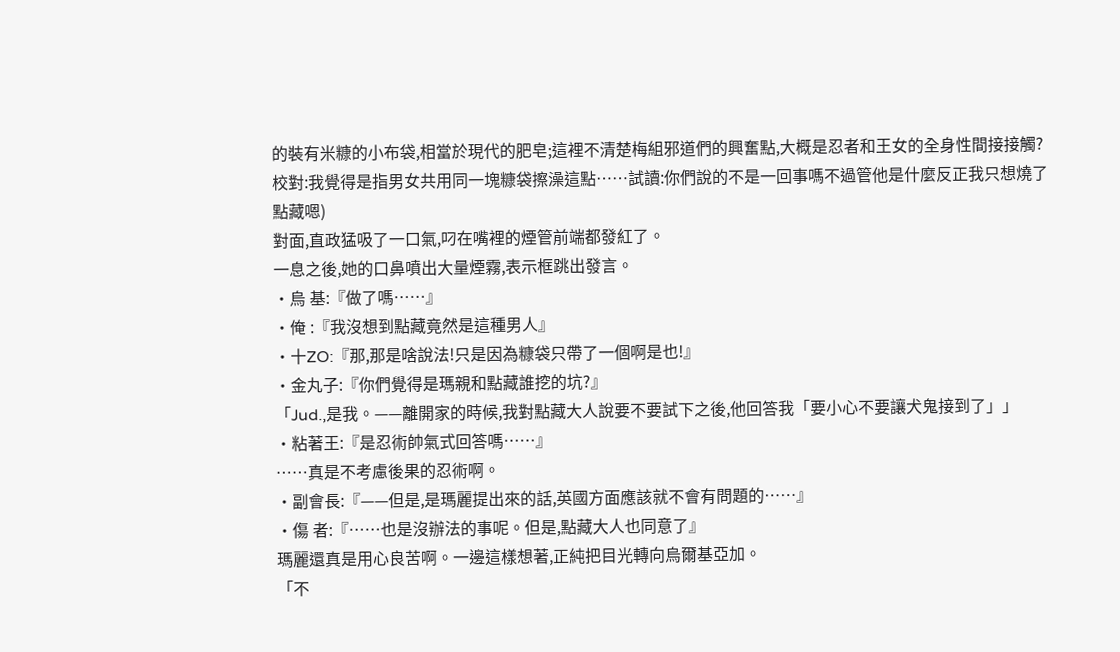的裝有米糠的小布袋,相當於現代的肥皂;這裡不清楚梅組邪道們的興奮點,大概是忍者和王女的全身性間接接觸?校對:我覺得是指男女共用同一塊糠袋擦澡這點……試讀:你們說的不是一回事嗎不過管他是什麼反正我只想燒了點藏嗯)
對面,直政猛吸了一口氣,叼在嘴裡的煙管前端都發紅了。
一息之後,她的口鼻噴出大量煙霧,表示框跳出發言。
•烏 基:『做了嗎……』
•俺 :『我沒想到點藏竟然是這種男人』
•十ZO:『那,那是啥說法!只是因為糠袋只帶了一個啊是也!』
•金丸子:『你們覺得是瑪親和點藏誰挖的坑?』
「Jud.,是我。——離開家的時候,我對點藏大人說要不要試下之後,他回答我「要小心不要讓犬鬼接到了」」
•粘著王:『是忍術帥氣式回答嗎……』
……真是不考慮後果的忍術啊。
•副會長:『——但是,是瑪麗提出來的話,英國方面應該就不會有問題的……』
•傷 者:『……也是沒辦法的事呢。但是,點藏大人也同意了』
瑪麗還真是用心良苦啊。一邊這樣想著,正純把目光轉向烏爾基亞加。
「不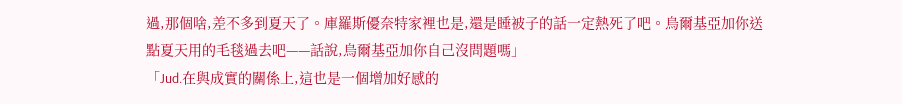過,那個啥,差不多到夏天了。庫羅斯優奈特家裡也是,還是睡被子的話一定熱死了吧。烏爾基亞加你送點夏天用的毛毯過去吧——話說,烏爾基亞加你自己沒問題嗎」
「Jud.在與成實的關係上,這也是一個增加好感的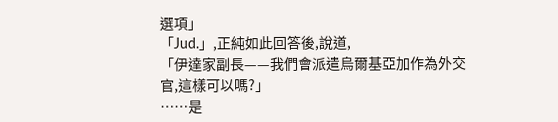選項」
「Jud.」,正純如此回答後,說道,
「伊達家副長——我們會派遣烏爾基亞加作為外交官,這樣可以嗎?」
……是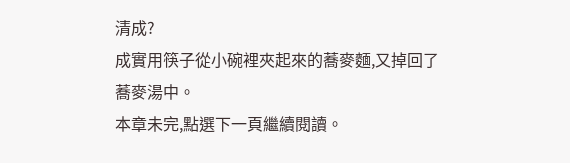清成?
成實用筷子從小碗裡夾起來的蕎麥麵,又掉回了蕎麥湯中。
本章未完,點選下一頁繼續閱讀。